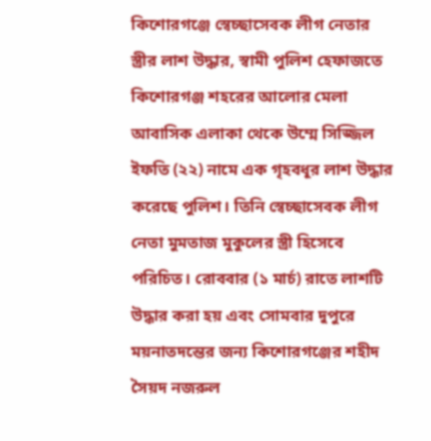কিশোরগঞ্জে স্বেচ্ছাসেবক লীগ নেতার স্ত্রীর লাশ উদ্ধার, স্বামী পুলিশ হেফাজতে
কিশোরগঞ্জ শহরের আলোর মেলা আবাসিক এলাকা থেকে উম্মে সিজ্জিল ইফতি (২২) নামে এক গৃহবধূর লাশ উদ্ধার করেছে পুলিশ। তিনি স্বেচ্ছাসেবক লীগ নেতা মুমতাজ মুকুলের স্ত্রী হিসেবে পরিচিত। রোববার (১ মার্চ) রাতে লাশটি উদ্ধার করা হয় এবং সোমবার দুপুরে ময়নাতদন্তের জন্য কিশোরগঞ্জের শহীদ সৈয়দ নজরুল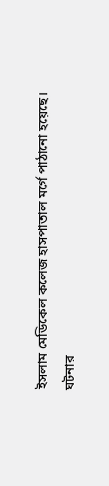ইসলাম মেডিকেল কলেজ হাসপাতাল মর্গে পাঠানো হয়েছে।
ঘটনার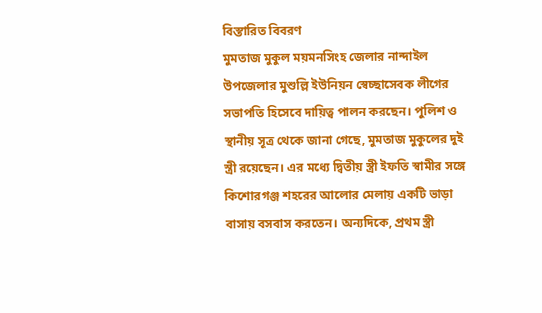বিস্তারিত বিবরণ
মুমতাজ মুকুল ময়মনসিংহ জেলার নান্দাইল উপজেলার মুশুল্লি ইউনিয়ন স্বেচ্ছাসেবক লীগের সভাপতি হিসেবে দায়িত্ব পালন করছেন। পুলিশ ও স্থানীয় সূত্র থেকে জানা গেছে, মুমতাজ মুকুলের দুই স্ত্রী রয়েছেন। এর মধ্যে দ্বিতীয় স্ত্রী ইফতি স্বামীর সঙ্গে কিশোরগঞ্জ শহরের আলোর মেলায় একটি ভাড়া বাসায় বসবাস করতেন। অন্যদিকে, প্রথম স্ত্রী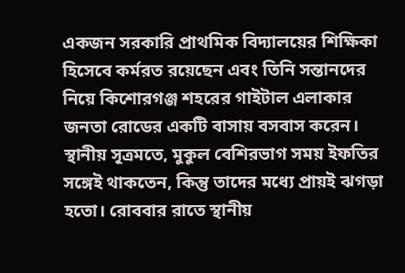একজন সরকারি প্রাথমিক বিদ্যালয়ের শিক্ষিকা হিসেবে কর্মরত রয়েছেন এবং তিনি সন্তানদের নিয়ে কিশোরগঞ্জ শহরের গাইটাল এলাকার জনতা রোডের একটি বাসায় বসবাস করেন।
স্থানীয় সূত্রমতে, মুকুল বেশিরভাগ সময় ইফতির সঙ্গেই থাকতেন, কিন্তু তাদের মধ্যে প্রায়ই ঝগড়া হতো। রোববার রাতে স্থানীয়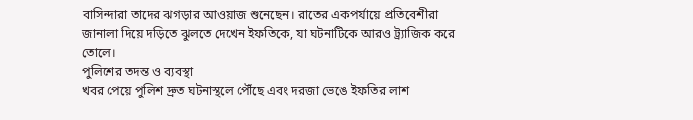বাসিন্দারা তাদের ঝগড়ার আওয়াজ শুনেছেন। রাতের একপর্যায়ে প্রতিবেশীরা জানালা দিয়ে দড়িতে ঝুলতে দেখেন ইফতিকে, যা ঘটনাটিকে আরও ট্র্যাজিক করে তোলে।
পুলিশের তদন্ত ও ব্যবস্থা
খবর পেয়ে পুলিশ দ্রুত ঘটনাস্থলে পৌঁছে এবং দরজা ভেঙে ইফতির লাশ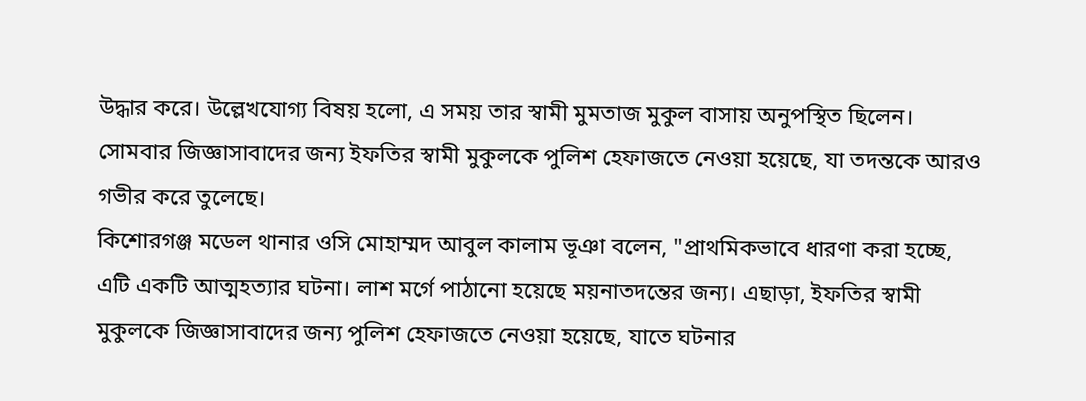উদ্ধার করে। উল্লেখযোগ্য বিষয় হলো, এ সময় তার স্বামী মুমতাজ মুকুল বাসায় অনুপস্থিত ছিলেন। সোমবার জিজ্ঞাসাবাদের জন্য ইফতির স্বামী মুকুলকে পুলিশ হেফাজতে নেওয়া হয়েছে, যা তদন্তকে আরও গভীর করে তুলেছে।
কিশোরগঞ্জ মডেল থানার ওসি মোহাম্মদ আবুল কালাম ভূঞা বলেন, "প্রাথমিকভাবে ধারণা করা হচ্ছে, এটি একটি আত্মহত্যার ঘটনা। লাশ মর্গে পাঠানো হয়েছে ময়নাতদন্তের জন্য। এছাড়া, ইফতির স্বামী মুকুলকে জিজ্ঞাসাবাদের জন্য পুলিশ হেফাজতে নেওয়া হয়েছে, যাতে ঘটনার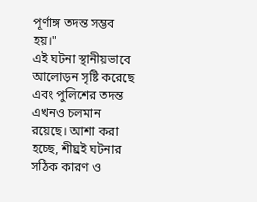পূর্ণাঙ্গ তদন্ত সম্ভব হয়।"
এই ঘটনা স্থানীয়ভাবে আলোড়ন সৃষ্টি করেছে এবং পুলিশের তদন্ত এখনও চলমান রয়েছে। আশা করা হচ্ছে, শীঘ্রই ঘটনার সঠিক কারণ ও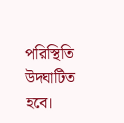পরিস্থিতি উদ্ঘাটিত হবে।